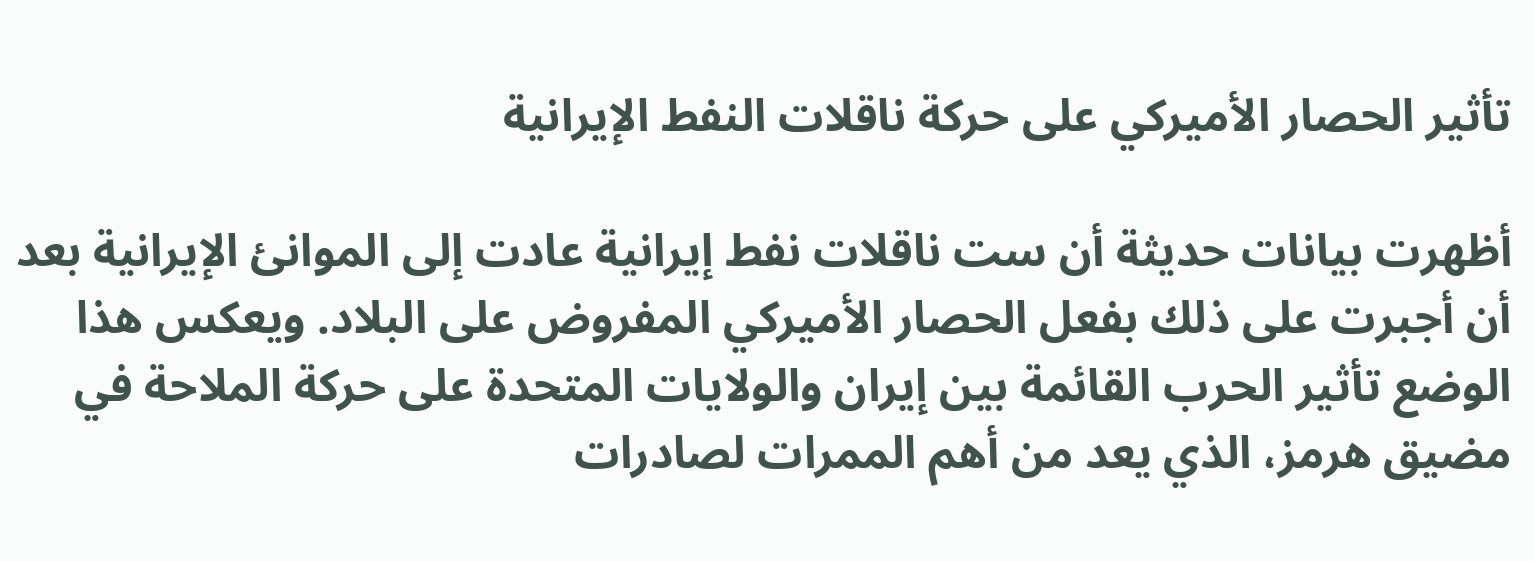تأثير الحصار الأميركي على حركة ناقلات النفط الإيرانية

أظهرت بيانات حديثة أن ست ناقلات نفط إيرانية عادت إلى الموانئ الإيرانية بعد أن أجبرت على ذلك بفعل الحصار الأميركي المفروض على البلاد. ويعكس هذا الوضع تأثير الحرب القائمة بين إيران والولايات المتحدة على حركة الملاحة في مضيق هرمز، الذي يعد من أهم الممرات لصادرات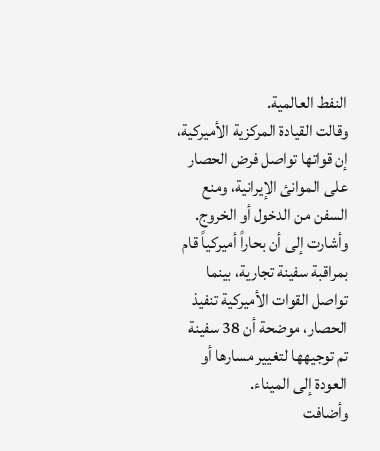النفط العالمية.
وقالت القيادة المركزية الأميركية، إن قواتها تواصل فرض الحصار على الموانئ الإيرانية، ومنع السفن من الدخول أو الخروج. وأشارت إلى أن بحاراً أميركياً قام بمراقبة سفينة تجارية، بينما تواصل القوات الأميركية تنفيذ الحصار، موضحة أن 38 سفينة تم توجيهها لتغيير مسارها أو العودة إلى الميناء.
وأضافت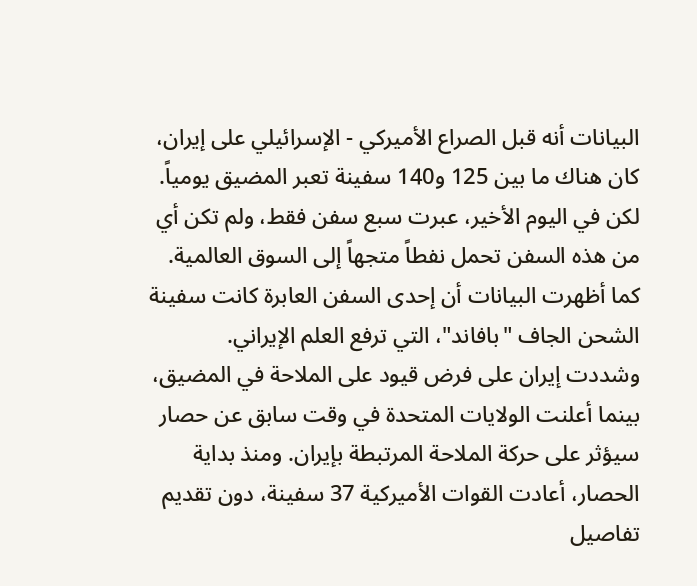البيانات أنه قبل الصراع الأميركي - الإسرائيلي على إيران، كان هناك ما بين 125 و140 سفينة تعبر المضيق يومياً. لكن في اليوم الأخير، عبرت سبع سفن فقط، ولم تكن أي من هذه السفن تحمل نفطاً متجهاً إلى السوق العالمية. كما أظهرت البيانات أن إحدى السفن العابرة كانت سفينة الشحن الجاف "بافاند"، التي ترفع العلم الإيراني.
وشددت إيران على فرض قيود على الملاحة في المضيق، بينما أعلنت الولايات المتحدة في وقت سابق عن حصار سيؤثر على حركة الملاحة المرتبطة بإيران. ومنذ بداية الحصار، أعادت القوات الأميركية 37 سفينة، دون تقديم تفاصيل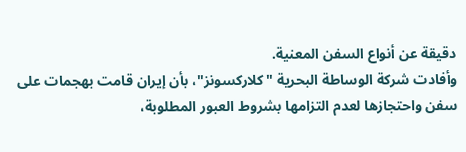دقيقة عن أنواع السفن المعنية.
وأفادت شركة الوساطة البحرية "كلاركسونز"، بأن إيران قامت بهجمات على سفن واحتجازها لعدم التزامها بشروط العبور المطلوبة،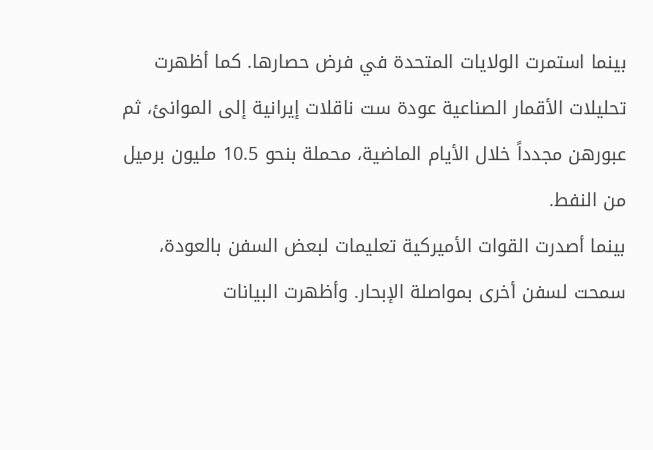بينما استمرت الولايات المتحدة في فرض حصارها. كما أظهرت تحليلات الأقمار الصناعية عودة ست ناقلات إيرانية إلى الموانئ، ثم عبورهن مجدداً خلال الأيام الماضية، محملة بنحو 10.5 مليون برميل من النفط.
بينما أصدرت القوات الأميركية تعليمات لبعض السفن بالعودة، سمحت لسفن أخرى بمواصلة الإبحار. وأظهرت البيانات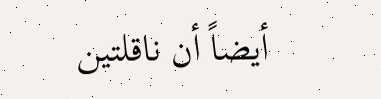أيضاً أن ناقلتين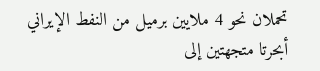تحملان نحو 4 ملايين برميل من النفط الإيراني أبحرتا متجهتين إلى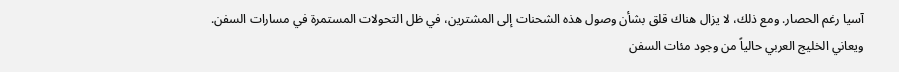آسيا رغم الحصار. ومع ذلك، لا يزال هناك قلق بشأن وصول هذه الشحنات إلى المشترين، في ظل التحولات المستمرة في مسارات السفن.
ويعاني الخليج العربي حالياً من وجود مئات السفن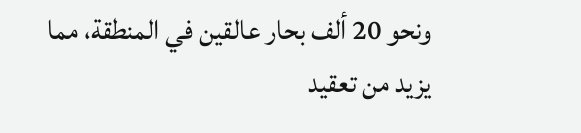ونحو 20 ألف بحار عالقين في المنطقة، مما يزيد من تعقيد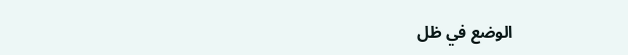الوضع في ظل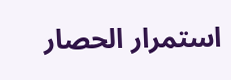استمرار الحصار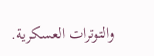والتوترات العسكرية.